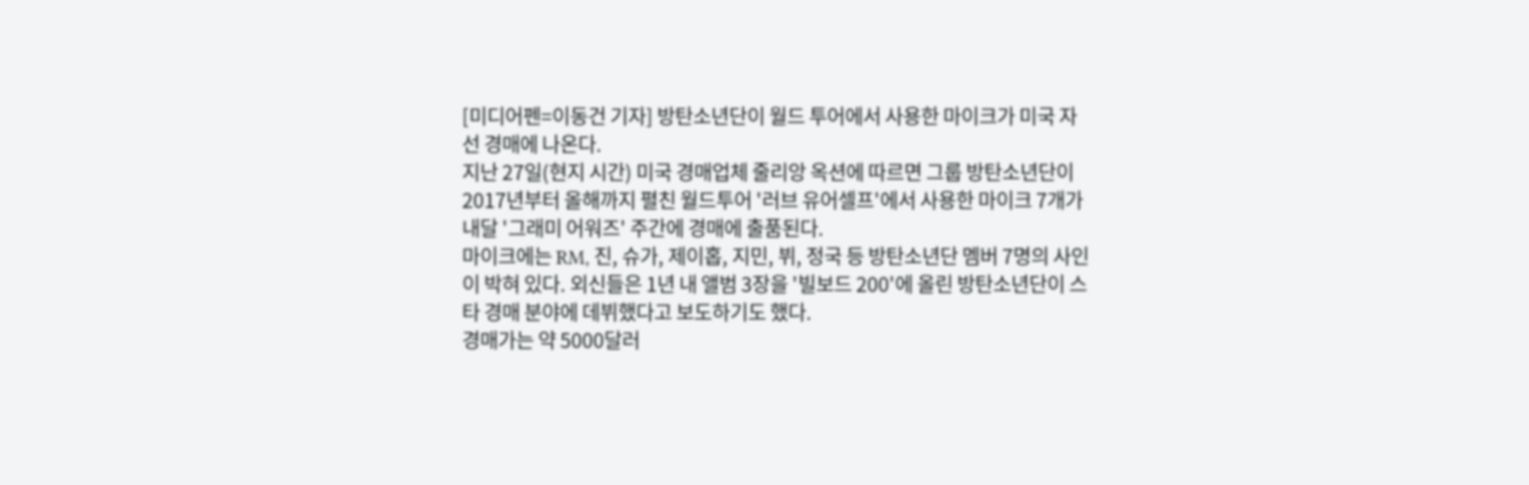[미디어펜=이동건 기자] 방탄소년단이 월드 투어에서 사용한 마이크가 미국 자선 경매에 나온다.
지난 27일(현지 시간) 미국 경매업체 줄리앙 옥션에 따르면 그룹 방탄소년단이 2017년부터 올해까지 펼친 월드투어 '러브 유어셀프'에서 사용한 마이크 7개가 내달 '그래미 어워즈' 주간에 경매에 출품된다.
마이크에는 RM, 진, 슈가, 제이홉, 지민, 뷔, 정국 등 방탄소년단 멤버 7명의 사인이 박혀 있다. 외신들은 1년 내 앨범 3장을 '빌보드 200'에 올린 방탄소년단이 스타 경매 분야에 데뷔했다고 보도하기도 했다.
경매가는 약 5000달러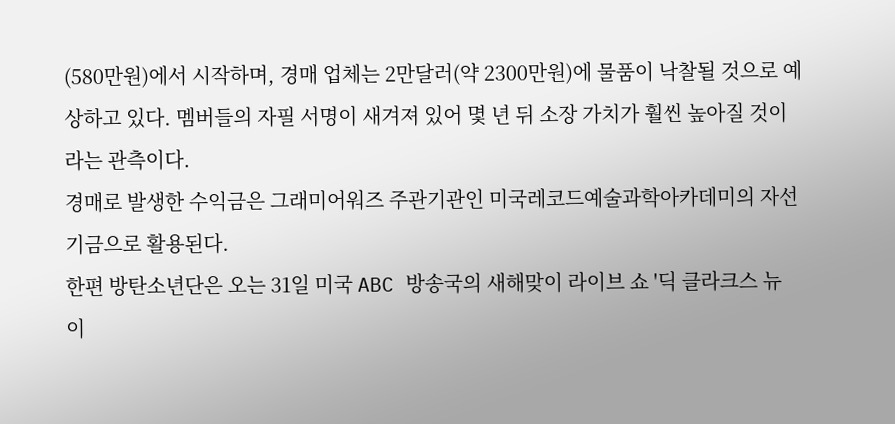(580만원)에서 시작하며, 경매 업체는 2만달러(약 2300만원)에 물품이 낙찰될 것으로 예상하고 있다. 멤버들의 자필 서명이 새겨져 있어 몇 년 뒤 소장 가치가 훨씬 높아질 것이라는 관측이다.
경매로 발생한 수익금은 그래미어워즈 주관기관인 미국레코드예술과학아카데미의 자선기금으로 활용된다.
한편 방탄소년단은 오는 31일 미국 ABC 방송국의 새해맞이 라이브 쇼 '딕 클라크스 뉴 이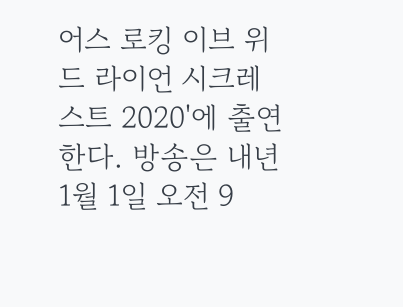어스 로킹 이브 위드 라이언 시크레스트 2020'에 출연한다. 방송은 내년 1월 1일 오전 9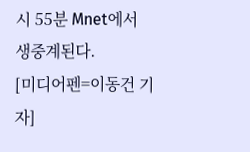시 55분 Mnet에서 생중계된다.
[미디어펜=이동건 기자]